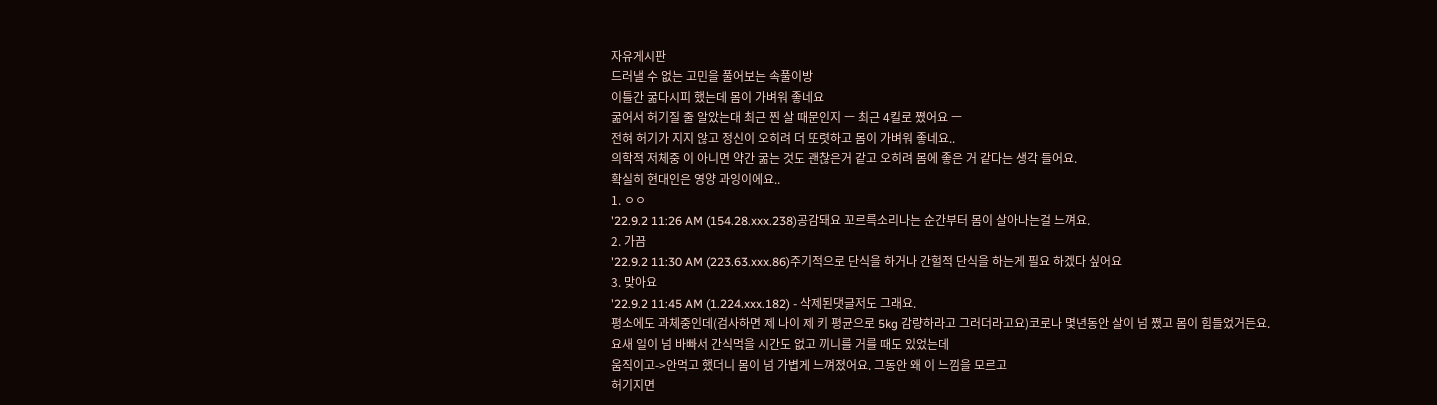자유게시판
드러낼 수 없는 고민을 풀어보는 속풀이방
이틀간 굶다시피 했는데 몸이 가벼워 좋네요
굶어서 허기질 줄 알았는대 최근 찐 살 때문인지 ㅡ 최근 4킬로 쪘어요 ㅡ
전혀 허기가 지지 않고 정신이 오히려 더 또렷하고 몸이 가벼워 좋네요..
의학적 저체중 이 아니면 약간 굶는 것도 괜찮은거 같고 오히려 몸에 좋은 거 같다는 생각 들어요.
확실히 현대인은 영양 과잉이에요..
1. ㅇㅇ
'22.9.2 11:26 AM (154.28.xxx.238)공감돼요 꼬르륵소리나는 순간부터 몸이 살아나는걸 느껴요.
2. 가끔
'22.9.2 11:30 AM (223.63.xxx.86)주기적으로 단식을 하거나 간헐적 단식을 하는게 필요 하겠다 싶어요
3. 맞아요
'22.9.2 11:45 AM (1.224.xxx.182) - 삭제된댓글저도 그래요.
평소에도 과체중인데(검사하면 제 나이 제 키 평균으로 5kg 감량하라고 그러더라고요)코로나 몇년동안 살이 넘 쪘고 몸이 힘들었거든요.
요새 일이 넘 바빠서 간식먹을 시간도 없고 끼니를 거를 때도 있었는데
움직이고->안먹고 했더니 몸이 넘 가볍게 느껴졌어요. 그동안 왜 이 느낌을 모르고
허기지면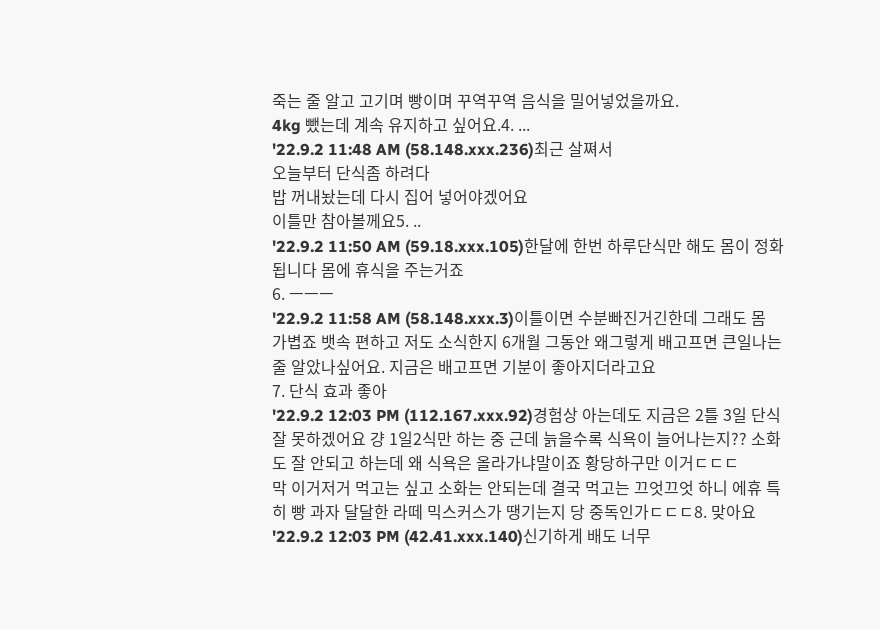죽는 줄 알고 고기며 빵이며 꾸역꾸역 음식을 밀어넣었을까요.
4kg 뺐는데 계속 유지하고 싶어요.4. ...
'22.9.2 11:48 AM (58.148.xxx.236)최근 살쪄서
오늘부터 단식좀 하려다
밥 꺼내놨는데 다시 집어 넣어야겠어요
이틀만 참아볼께요5. ..
'22.9.2 11:50 AM (59.18.xxx.105)한달에 한번 하루단식만 해도 몸이 정화됩니다 몸에 휴식을 주는거죠
6. ㅡㅡㅡ
'22.9.2 11:58 AM (58.148.xxx.3)이틀이면 수분빠진거긴한데 그래도 몸 가볍죠 뱃속 편하고 저도 소식한지 6개월 그동안 왜그렇게 배고프면 큰일나는 줄 알았나싶어요. 지금은 배고프면 기분이 좋아지더라고요
7. 단식 효과 좋아
'22.9.2 12:03 PM (112.167.xxx.92)경험상 아는데도 지금은 2틀 3일 단식 잘 못하겠어요 걍 1일2식만 하는 중 근데 늙을수록 식욕이 늘어나는지?? 소화도 잘 안되고 하는데 왜 식욕은 올라가냐말이죠 황당하구만 이거ㄷㄷㄷ
막 이거저거 먹고는 싶고 소화는 안되는데 결국 먹고는 끄엇끄엇 하니 에휴 특히 빵 과자 달달한 라떼 믹스커스가 땡기는지 당 중독인가ㄷㄷㄷ8. 맞아요
'22.9.2 12:03 PM (42.41.xxx.140)신기하게 배도 너무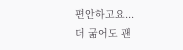편안하고요...
더 굶어도 괜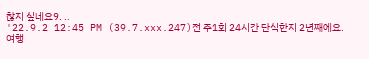찮지 싶네요9. ..
'22.9.2 12:45 PM (39.7.xxx.247)전 주1회 24시간 단식한지 2년째에요.
여행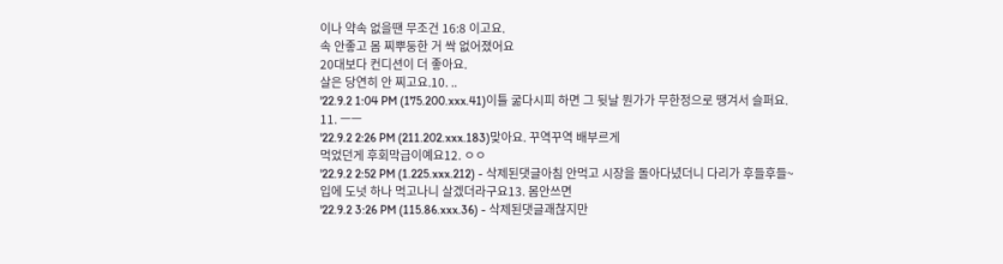이나 약속 없을땐 무조건 16:8 이고요.
속 안좋고 몸 찌뿌둥한 거 싹 없어졌어요
20대보다 컨디션이 더 좋아요.
살은 당연히 안 찌고요.10. ..
'22.9.2 1:04 PM (175.200.xxx.41)이틀 굶다시피 하면 그 뒷날 뭔가가 무한정으로 땡겨서 슬퍼요.
11. ㅡㅡ
'22.9.2 2:26 PM (211.202.xxx.183)맞아요. 꾸역꾸역 배부르게
먹었던게 후회막급이예요12. ㅇㅇ
'22.9.2 2:52 PM (1.225.xxx.212) - 삭제된댓글아침 안먹고 시장을 돌아다녔더니 다리가 후들후들~
입에 도넛 하나 먹고나니 살겠더라구요13. 몸안쓰면
'22.9.2 3:26 PM (115.86.xxx.36) - 삭제된댓글괘찮지만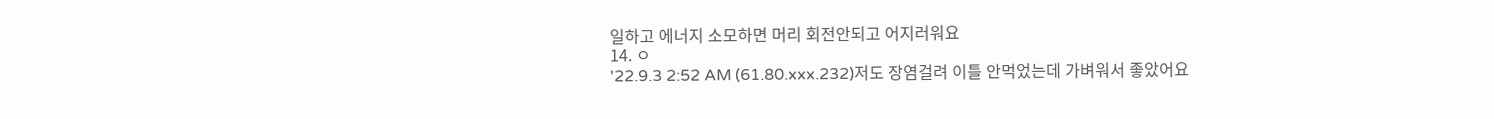일하고 에너지 소모하면 머리 회전안되고 어지러워요
14. ㅇ
'22.9.3 2:52 AM (61.80.xxx.232)저도 장염걸려 이틀 안먹었는데 가벼워서 좋았어요